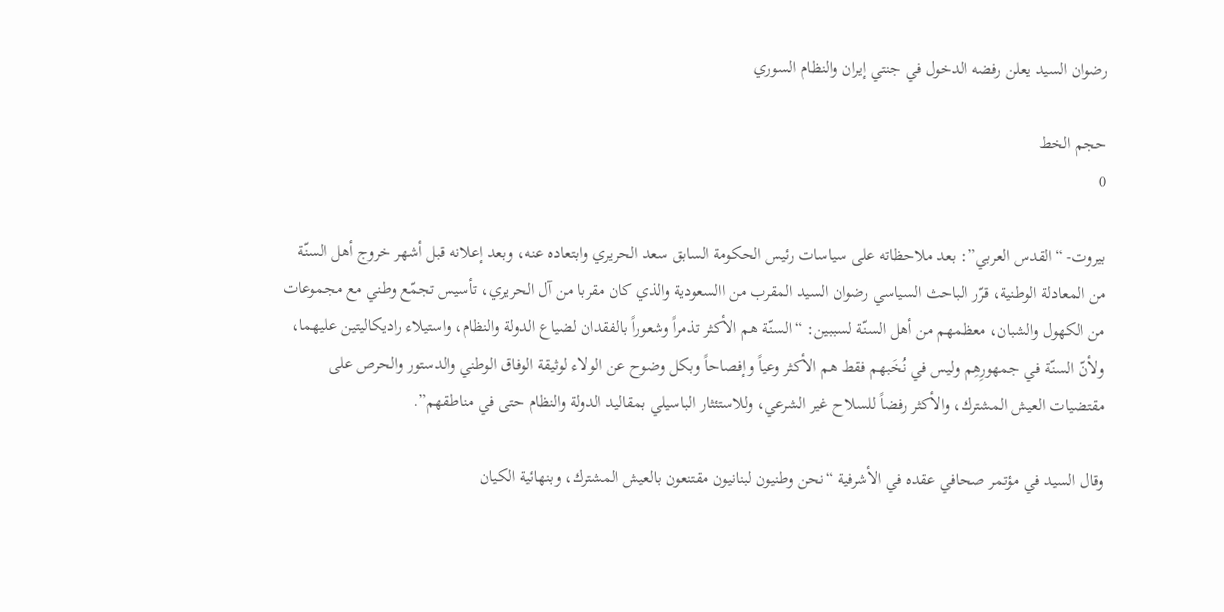رضوان السيد يعلن رفضه الدخول في جنتي إيران والنظام السوري

حجم الخط
0

بيروت- “القدس العربي”: بعد ملاحظاته على سياسات رئيس الحكومة السابق سعد الحريري وابتعاده عنه، وبعد إعلانه قبل أشهر خروج أهل السنّة من المعادلة الوطنية، قرّر الباحث السياسي رضوان السيد المقرب من االسعودية والذي كان مقربا من آل الحريري، تأسيس تجمّع وطني مع مجموعات من الكهول والشبان، معظمهم من أهل السنّة لسببين: “السنّة هم الأكثر تذمراً وشعوراً بالفقدان لضياع الدولة والنظام، واستيلاء راديكاليتين عليهما، ولأنّ السنّة في جمهورِهِم وليس في نُخَبهم فقط هم الأكثر وعياً وإفصاحاً وبكل وضوح عن الولاء لوثيقة الوفاق الوطني والدستور والحرص على مقتضيات العيش المشترك، والأكثر رفضاً للسلاح غير الشرعي، وللاستئثار الباسيلي بمقاليد الدولة والنظام حتى في مناطقهم”.

وقال السيد في مؤتمر صحافي عقده في الأشرفية “نحن وطنيون لبنانيون مقتنعون بالعيش المشترك، وبنهائية الكيان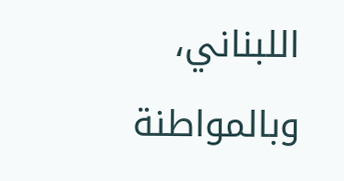اللبناني، وبالمواطنة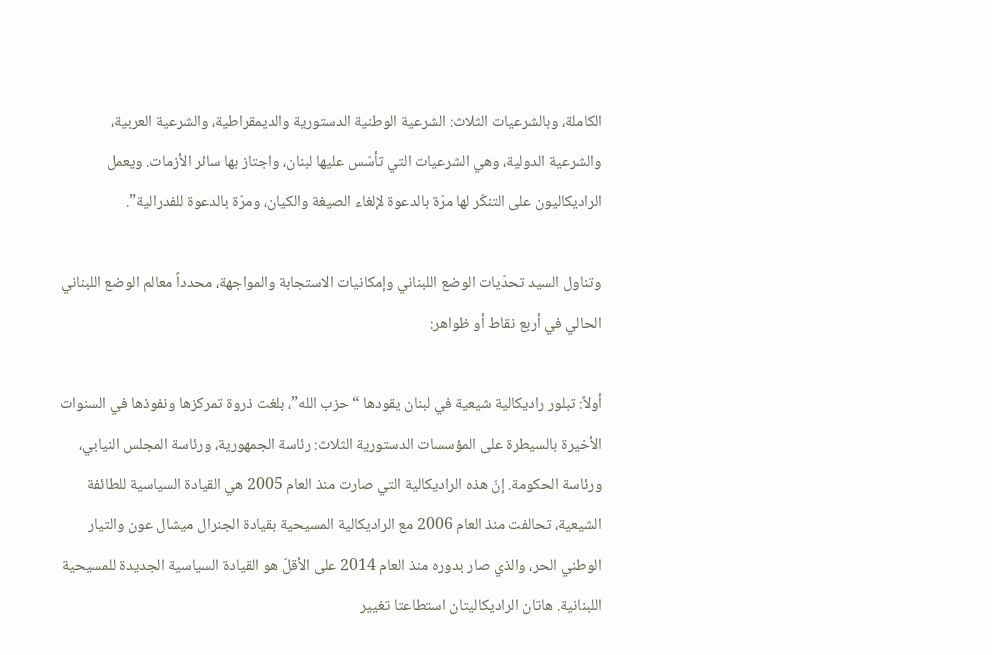الكاملة، وبالشرعيات الثلاث: الشرعية الوطنية الدستورية والديمقراطية، والشرعية العربية، والشرعية الدولية، وهي الشرعيات التي تأسّس عليها لبنان، واجتاز بها سائر الأزمات. ويعمل الراديكاليون على التنكّر لها مرّة بالدعوة لإلغاء الصيغة والكيان، ومرّة بالدعوة للفدرالية”.

وتناول السيد تحدّيات الوضع اللبناني وإمكانيات الاستجابة والمواجهة، محدداً معالم الوضع اللبناني الحالي في أربع نقاط أو ظواهر:

أولاً: تبلور راديكالية شيعية في لبنان يقودها “حزب الله”، بلغت ذروة تمركزها ونفوذها في السنوات الأخيرة بالسيطرة على المؤسسات الدستورية الثلاث: رئاسة الجمهورية، ورئاسة المجلس النيابي، ورئاسة الحكومة. إنّ هذه الراديكالية التي صارت منذ العام 2005 هي القيادة السياسية للطائفة الشيعية، تحالفت منذ العام 2006 مع الراديكالية المسيحية بقيادة الجنرال ميشال عون والتيار الوطني الحر، والذي صار بدوره منذ العام 2014 على الأقلّ هو القيادة السياسية الجديدة للمسيحية اللبنانية. هاتان الراديكاليتان استطاعتا تغيير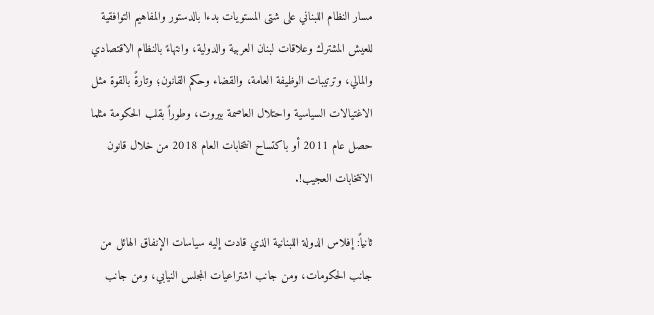مسار النظام اللبناني على شتى المستويات بدءا بالدستور والمفاهيم التوافقية للعيش المشترك وعلاقات لبنان العربية والدولية، وانتهاءً بالنظام الاقتصادي والمالي، وترتيبات الوظيفة العامة، والقضاء وحكم القانون؛ وتارةً بالقوة مثل الاغتيالات السياسية واحتلال العاصمة بيروت، وطوراً بقلب الحكومة مثلما حصل عام 2011 أو باكتساح انتخابات العام 2018 من خلال قانون الانتخابات العجيب!.

ثانياً: إفلاس الدولة اللبنانية الذي قادت إليه سياسات الإنفاق الهائل من جانب الحكومات، ومن جانب اشتراعيات المجلس النيابي، ومن جانب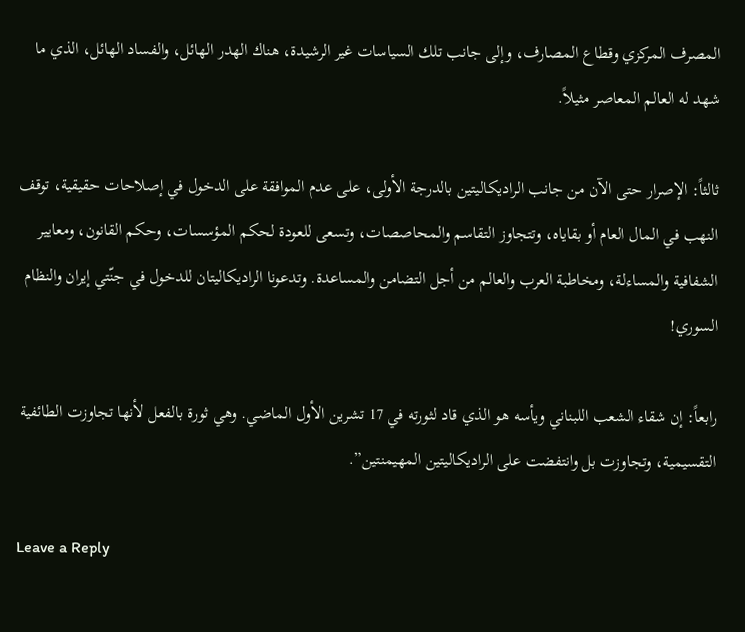المصرف المركزي وقطاع المصارف، وإلى جانب تلك السياسات غير الرشيدة، هناك الهدر الهائل، والفساد الهائل، الذي ما شهد له العالم المعاصر مثيلاً.

ثالثاً: الإصرار حتى الآن من جانب الراديكاليتين بالدرجة الأولى، على عدم الموافقة على الدخول في إصلاحات حقيقية، توقف النهب في المال العام أو بقاياه، وتتجاوز التقاسم والمحاصصات، وتسعى للعودة لحكم المؤسسات، وحكم القانون، ومعايير الشفافية والمساءلة، ومخاطبة العرب والعالم من أجل التضامن والمساعدة. وتدعونا الراديكاليتان للدخول في جنّتي إيران والنظام السوري!

رابعاً: إن شقاء الشعب اللبناني ويأسه هو الذي قاد لثورته في 17 تشرين الأول الماضي. وهي ثورة بالفعل لأنها تجاوزت الطائفية التقسيمية، وتجاوزت بل وانتفضت على الراديكاليتين المهيمنتين”.

Leave a Reply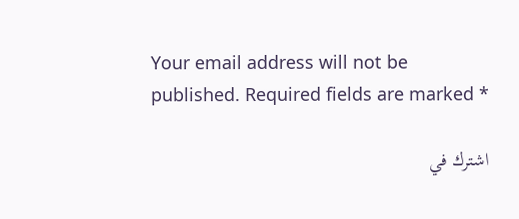Your email address will not be published. Required fields are marked *

اشترك في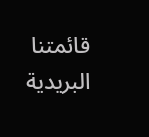قائمتنا البريدية